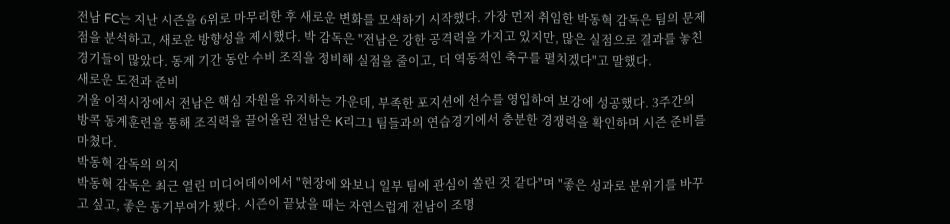전남 FC는 지난 시즌을 6위로 마무리한 후 새로운 변화를 모색하기 시작했다. 가장 먼저 취임한 박동혁 감독은 팀의 문제점을 분석하고, 새로운 방향성을 제시했다. 박 감독은 "전남은 강한 공격력을 가지고 있지만, 많은 실점으로 결과를 놓친 경기들이 많았다. 동계 기간 동안 수비 조직을 정비해 실점을 줄이고, 더 역동적인 축구를 펼치겠다"고 말했다.
새로운 도전과 준비
겨울 이적시장에서 전남은 핵심 자원을 유지하는 가운데, 부족한 포지션에 선수를 영입하여 보강에 성공했다. 3주간의 방콕 동계훈련을 통해 조직력을 끌어올린 전남은 K리그1 팀들과의 연습경기에서 충분한 경쟁력을 확인하며 시즌 준비를 마쳤다.
박동혁 감독의 의지
박동혁 감독은 최근 열린 미디어데이에서 "현장에 와보니 일부 팀에 관심이 쏠린 것 같다"며 "좋은 성과로 분위기를 바꾸고 싶고, 좋은 동기부여가 됐다. 시즌이 끝났을 때는 자연스럽게 전남이 조명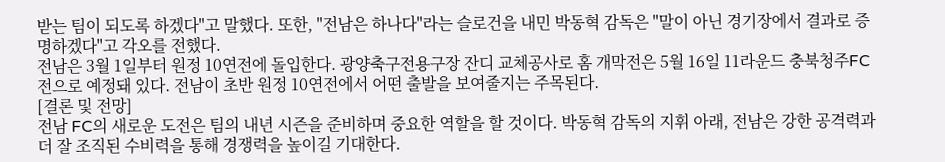받는 팀이 되도록 하겠다"고 말했다. 또한, "전남은 하나다"라는 슬로건을 내민 박동혁 감독은 "말이 아닌 경기장에서 결과로 증명하겠다"고 각오를 전했다.
전남은 3월 1일부터 원정 10연전에 돌입한다. 광양축구전용구장 잔디 교체공사로 홈 개막전은 5월 16일 11라운드 충북청주FC전으로 예정돼 있다. 전남이 초반 원정 10연전에서 어떤 출발을 보여줄지는 주목된다.
[결론 및 전망]
전남 FC의 새로운 도전은 팀의 내년 시즌을 준비하며 중요한 역할을 할 것이다. 박동혁 감독의 지휘 아래, 전남은 강한 공격력과 더 잘 조직된 수비력을 통해 경쟁력을 높이길 기대한다.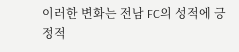이러한 변화는 전남 FC의 성적에 긍정적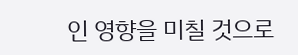인 영향을 미칠 것으로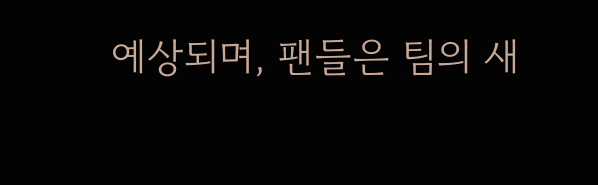예상되며, 팬들은 팀의 새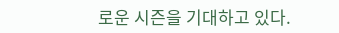로운 시즌을 기대하고 있다.